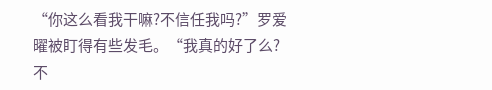“你这么看我干嘛?不信任我吗?”罗爱曜被盯得有些发毛。“我真的好了么?不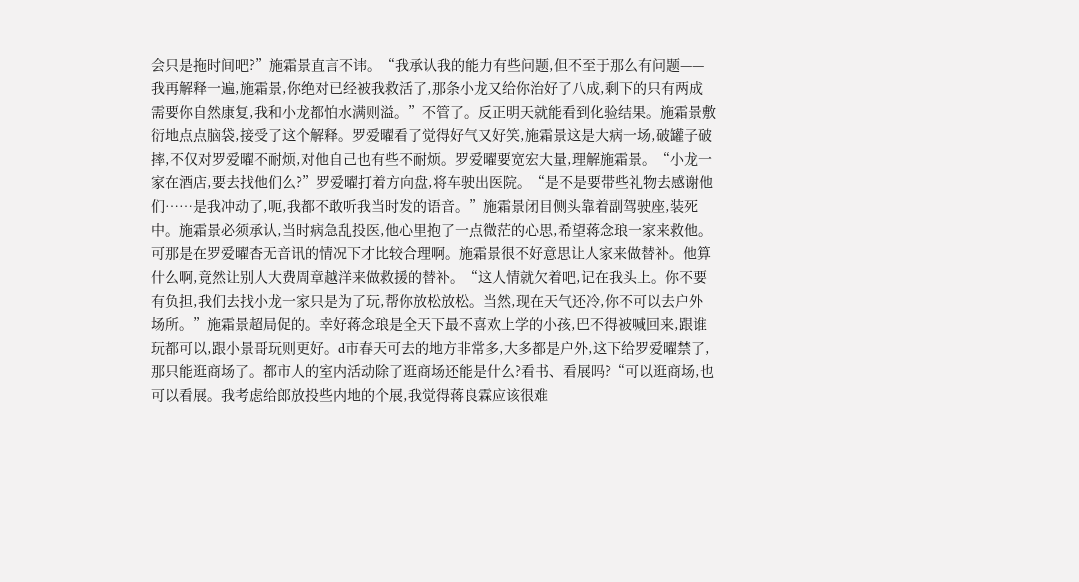会只是拖时间吧?”施霜景直言不讳。“我承认我的能力有些问题,但不至于那么有问题——我再解释一遍,施霜景,你绝对已经被我救活了,那条小龙又给你治好了八成,剩下的只有两成需要你自然康复,我和小龙都怕水满则溢。”不管了。反正明天就能看到化验结果。施霜景敷衍地点点脑袋,接受了这个解释。罗爱曜看了觉得好气又好笑,施霜景这是大病一场,破罐子破摔,不仅对罗爱曜不耐烦,对他自己也有些不耐烦。罗爱曜要宽宏大量,理解施霜景。“小龙一家在酒店,要去找他们么?”罗爱曜打着方向盘,将车驶出医院。“是不是要带些礼物去感谢他们……是我冲动了,呃,我都不敢听我当时发的语音。”施霜景闭目侧头靠着副驾驶座,装死中。施霜景必须承认,当时病急乱投医,他心里抱了一点微茫的心思,希望蒋念琅一家来救他。可那是在罗爱曜杳无音讯的情况下才比较合理啊。施霜景很不好意思让人家来做替补。他算什么啊,竟然让别人大费周章越洋来做救援的替补。“这人情就欠着吧,记在我头上。你不要有负担,我们去找小龙一家只是为了玩,帮你放松放松。当然,现在天气还冷,你不可以去户外场所。”施霜景超局促的。幸好蒋念琅是全天下最不喜欢上学的小孩,巴不得被喊回来,跟谁玩都可以,跟小景哥玩则更好。d市春天可去的地方非常多,大多都是户外,这下给罗爱曜禁了,那只能逛商场了。都市人的室内活动除了逛商场还能是什么?看书、看展吗?“可以逛商场,也可以看展。我考虑给郎放投些内地的个展,我觉得蒋良霖应该很难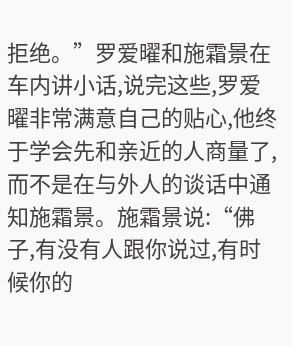拒绝。”罗爱曜和施霜景在车内讲小话,说完这些,罗爱曜非常满意自己的贴心,他终于学会先和亲近的人商量了,而不是在与外人的谈话中通知施霜景。施霜景说:“佛子,有没有人跟你说过,有时候你的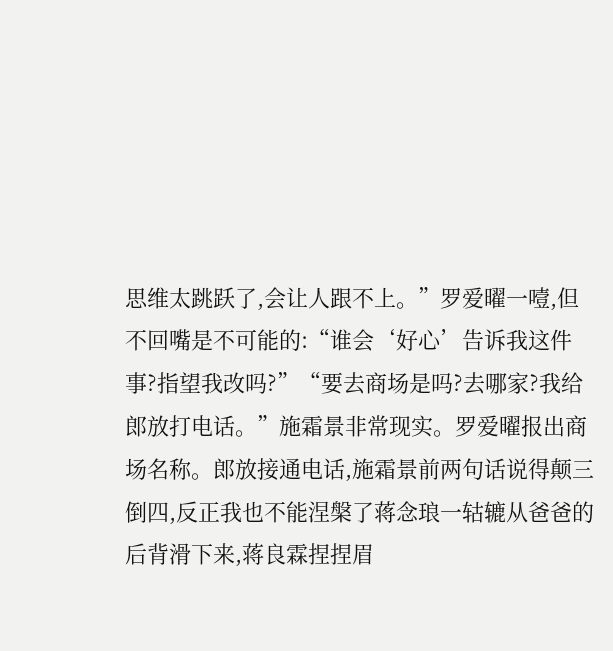思维太跳跃了,会让人跟不上。”罗爱曜一噎,但不回嘴是不可能的:“谁会‘好心’告诉我这件事?指望我改吗?”“要去商场是吗?去哪家?我给郎放打电话。”施霜景非常现实。罗爱曜报出商场名称。郎放接通电话,施霜景前两句话说得颠三倒四,反正我也不能涅槃了蒋念琅一轱辘从爸爸的后背滑下来,蒋良霖捏捏眉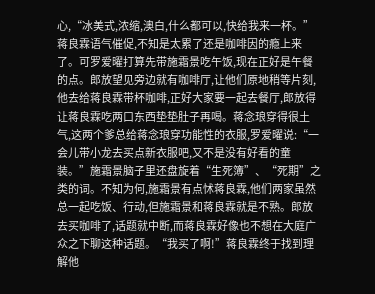心,“冰美式,浓缩,澳白,什么都可以,快给我来一杯。”蒋良霖语气催促,不知是太累了还是咖啡因的瘾上来了。可罗爱曜打算先带施霜景吃午饭,现在正好是午餐的点。郎放望见旁边就有咖啡厅,让他们原地稍等片刻,他去给蒋良霖带杯咖啡,正好大家要一起去餐厅,郎放得让蒋良霖吃两口东西垫垫肚子再喝。蒋念琅穿得很土气,这两个爹总给蒋念琅穿功能性的衣服,罗爱曜说:“一会儿带小龙去买点新衣服吧,又不是没有好看的童装。”施霜景脑子里还盘旋着“生死簿”、“死期”之类的词。不知为何,施霜景有点怵蒋良霖,他们两家虽然总一起吃饭、行动,但施霜景和蒋良霖就是不熟。郎放去买咖啡了,话题就中断,而蒋良霖好像也不想在大庭广众之下聊这种话题。“我买了啊!”蒋良霖终于找到理解他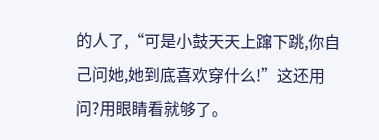的人了,“可是小鼓天天上蹿下跳,你自己问她,她到底喜欢穿什么!”这还用问?用眼睛看就够了。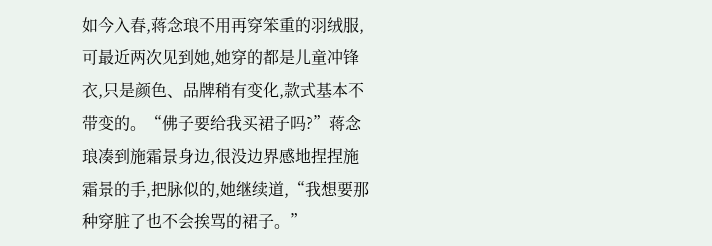如今入春,蒋念琅不用再穿笨重的羽绒服,可最近两次见到她,她穿的都是儿童冲锋衣,只是颜色、品牌稍有变化,款式基本不带变的。“佛子要给我买裙子吗?”蒋念琅凑到施霜景身边,很没边界感地捏捏施霜景的手,把脉似的,她继续道,“我想要那种穿脏了也不会挨骂的裙子。”